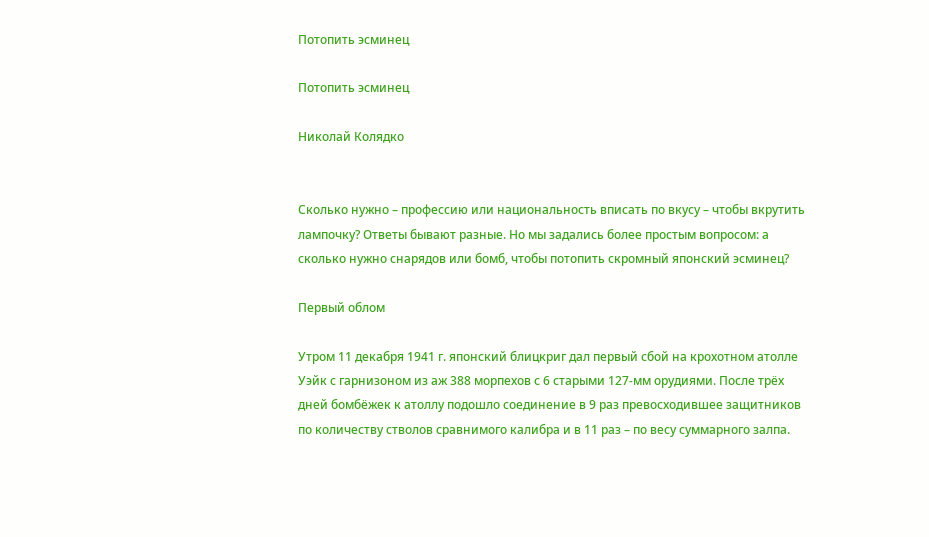Потопить эсминец

Потопить эсминец

Николай Колядко


Сколько нужно – профессию или национальность вписать по вкусу – чтобы вкрутить лампочку? Ответы бывают разные. Но мы задались более простым вопросом: а сколько нужно снарядов или бомб, чтобы потопить скромный японский эсминец?

Первый облом

Утром 11 декабря 1941 г. японский блицкриг дал первый сбой на крохотном атолле Уэйк с гарнизоном из аж 388 морпехов с 6 старыми 127-мм орудиями. После трёх дней бомбёжек к атоллу подошло соединение в 9 раз превосходившее защитников по количеству стволов сравнимого калибра и в 11 раз – по весу суммарного залпа.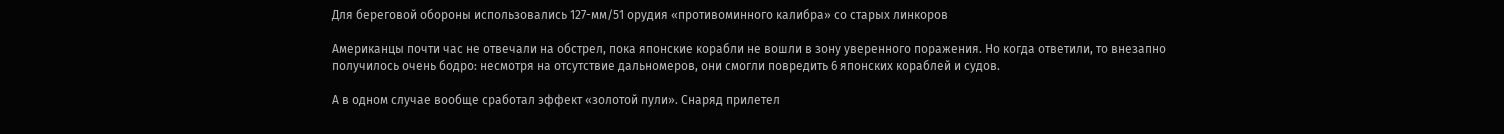Для береговой обороны использовались 127-мм/51 орудия «противоминного калибра» со старых линкоров

Американцы почти час не отвечали на обстрел, пока японские корабли не вошли в зону уверенного поражения. Но когда ответили, то внезапно получилось очень бодро: несмотря на отсутствие дальномеров, они смогли повредить 6 японских кораблей и судов.

А в одном случае вообще сработал эффект «золотой пули». Снаряд прилетел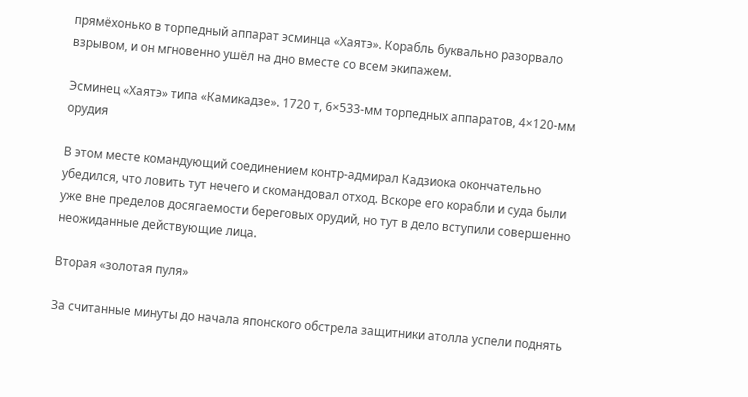прямёхонько в торпедный аппарат эсминца «Хаятэ». Корабль буквально разорвало взрывом, и он мгновенно ушёл на дно вместе со всем экипажем.

Эсминец «Хаятэ» типа «Камикадзе». 1720 т, 6×533-мм торпедных аппаратов, 4×120-мм орудия

В этом месте командующий соединением контр-адмирал Кадзиока окончательно убедился, что ловить тут нечего и скомандовал отход. Вскоре его корабли и суда были уже вне пределов досягаемости береговых орудий, но тут в дело вступили совершенно неожиданные действующие лица.

Вторая «золотая пуля»

За считанные минуты до начала японского обстрела защитники атолла успели поднять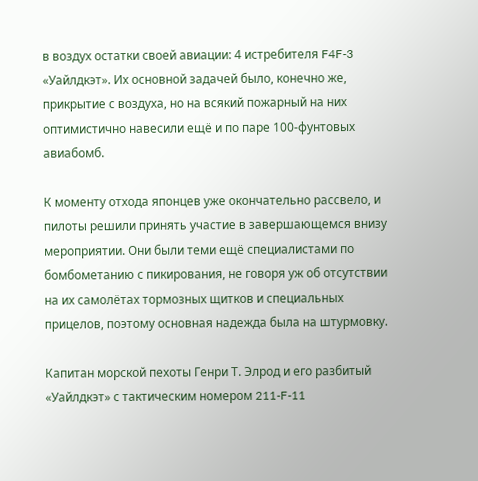в воздух остатки своей авиации: 4 истребителя F4F-3 «Уайлдкэт». Их основной задачей было, конечно же, прикрытие с воздуха, но на всякий пожарный на них оптимистично навесили ещё и по паре 100-фунтовых авиабомб.

К моменту отхода японцев уже окончательно рассвело, и пилоты решили принять участие в завершающемся внизу мероприятии. Они были теми ещё специалистами по бомбометанию с пикирования, не говоря уж об отсутствии на их самолётах тормозных щитков и специальных прицелов, поэтому основная надежда была на штурмовку.

Капитан морской пехоты Генри Т. Элрод и его разбитый «Уайлдкэт» с тактическим номером 211-F-11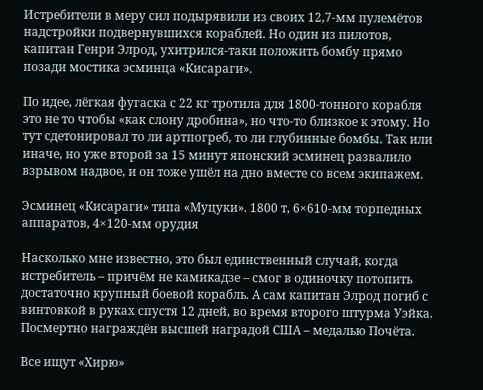Истребители в меру сил подырявили из своих 12,7-мм пулемётов надстройки подвернувшихся кораблей. Но один из пилотов, капитан Генри Элрод, ухитрился-таки положить бомбу прямо позади мостика эсминца «Кисараги».

По идее, лёгкая фугаска с 22 кг тротила для 1800-тонного корабля это не то чтобы «как слону дробина», но что-то близкое к этому. Но тут сдетонировал то ли артпогреб, то ли глубинные бомбы. Так или иначе, но уже второй за 15 минут японский эсминец развалило взрывом надвое, и он тоже ушёл на дно вместе со всем экипажем.

Эсминец «Кисараги» типа «Муцуки». 1800 т, 6×610-мм торпедных аппаратов, 4×120-мм орудия

Насколько мне известно, это был единственный случай, когда истребитель – причём не камикадзе – смог в одиночку потопить достаточно крупный боевой корабль. А сам капитан Элрод погиб с винтовкой в руках спустя 12 дней, во время второго штурма Уэйка. Посмертно награждён высшей наградой США – медалью Почёта.

Все ищут «Хирю»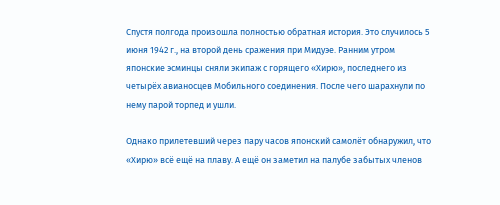Спустя полгода произошла полностью обратная история. Это случилось 5 июня 1942 г., на второй день сражения при Мидуэе. Ранним утром японские эсминцы сняли экипаж с горящего «Хирю», последнего из четырёх авианосцев Мобильного соединения. После чего шарахнули по нему парой торпед и ушли.

Однако прилетевший через пару часов японский самолёт обнаружил, что «Хирю» всё ещё на плаву. А ещё он заметил на палубе забытых членов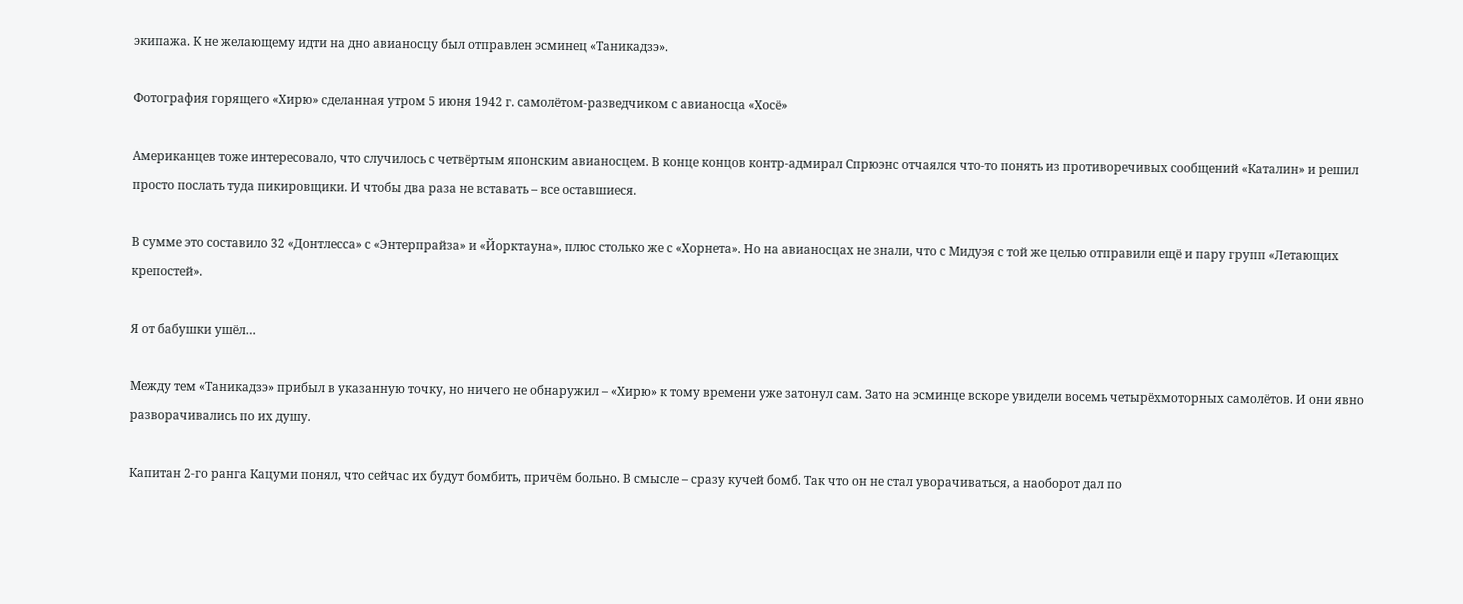экипажа. К не желающему идти на дно авианосцу был отправлен эсминец «Таникадзэ».

Фотография горящего «Хирю» сделанная утром 5 июня 1942 г. самолётом-разведчиком с авианосца «Хосё»

Американцев тоже интересовало, что случилось с четвёртым японским авианосцем. В конце концов контр-адмирал Спрюэнс отчаялся что-то понять из противоречивых сообщений «Каталин» и решил просто послать туда пикировщики. И чтобы два раза не вставать – все оставшиеся.

В сумме это составило 32 «Донтлесса» с «Энтерпрайза» и «Йорктауна», плюс столько же с «Хорнета». Но на авианосцах не знали, что с Мидуэя с той же целью отправили ещё и пару групп «Летающих крепостей».

Я от бабушки ушёл…

Между тем «Таникадзэ» прибыл в указанную точку, но ничего не обнаружил – «Хирю» к тому времени уже затонул сам. Зато на эсминце вскоре увидели восемь четырёхмоторных самолётов. И они явно разворачивались по их душу.

Капитан 2-го ранга Кацуми понял, что сейчас их будут бомбить, причём больно. В смысле – сразу кучей бомб. Так что он не стал уворачиваться, а наоборот дал по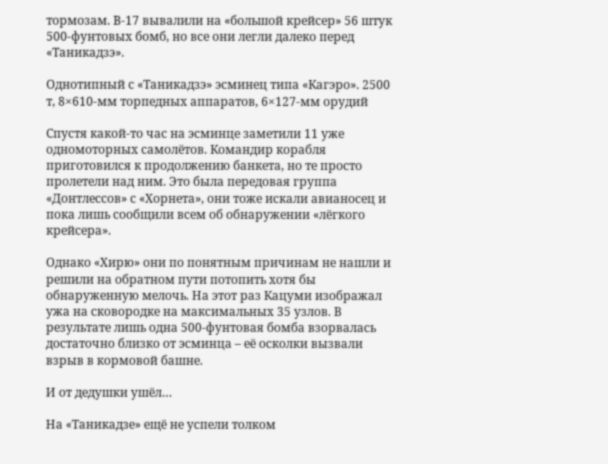тормозам. B-17 вывалили на «большой крейсер» 56 штук 500-фунтовых бомб, но все они легли далеко перед «Таникадзэ».

Однотипный с «Таникадзэ» эсминец типа «Кагэро». 2500 т, 8×610-мм торпедных аппаратов, 6×127-мм орудий

Спустя какой-то час на эсминце заметили 11 уже одномоторных самолётов. Командир корабля приготовился к продолжению банкета, но те просто пролетели над ним. Это была передовая группа «Донтлессов» с «Хорнета», они тоже искали авианосец и пока лишь сообщили всем об обнаружении «лёгкого крейсера».

Однако «Хирю» они по понятным причинам не нашли и решили на обратном пути потопить хотя бы обнаруженную мелочь. На этот раз Кацуми изображал ужа на сковородке на максимальных 35 узлов. В результате лишь одна 500-фунтовая бомба взорвалась достаточно близко от эсминца – её осколки вызвали взрыв в кормовой башне.

И от дедушки ушёл…

На «Таникадзе» ещё не успели толком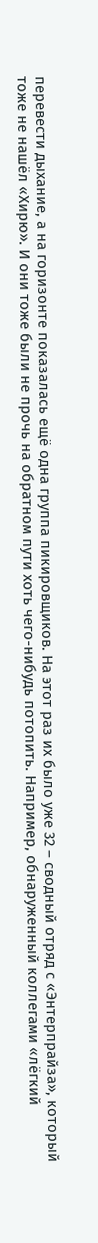перевести дыхание, а на горизонте показалась ещё одна группа пикировщиков. На этот раз их было уже 32 – сводный отряд с «Энтерпрайза», который тоже не нашёл «Хирю». И они тоже были не прочь на обратном пути хоть чего-нибудь потопить. Например, обнаруженный коллегами «лёгкий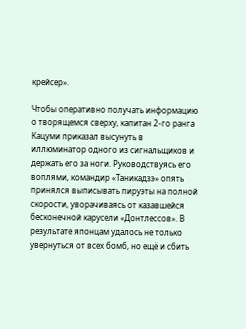крейсер».

Чтобы оперативно получать информацию о творящемся сверху, капитан 2-го ранга Кацуми приказал высунуть в иллюминатор одного из сигнальщиков и держать его за ноги. Руководствуясь его воплями, командир «Таникадзэ» опять принялся выписывать пируэты на полной скорости, уворачиваясь от казавшейся бесконечной карусели «Донтлессов». В результате японцам удалось не только увернуться от всех бомб, но ещё и сбить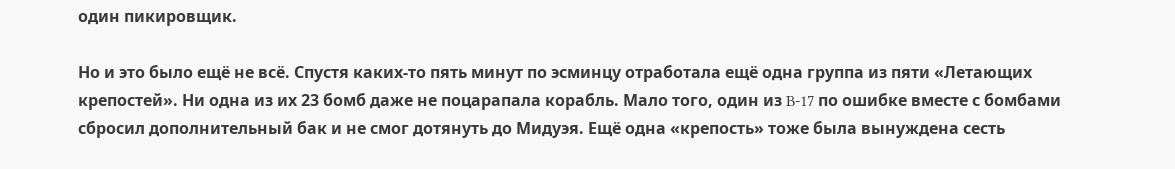один пикировщик.

Но и это было ещё не всё. Спустя каких-то пять минут по эсминцу отработала ещё одна группа из пяти «Летающих крепостей». Ни одна из их 23 бомб даже не поцарапала корабль. Мало того, один из B-17 по ошибке вместе с бомбами сбросил дополнительный бак и не смог дотянуть до Мидуэя. Ещё одна «крепость» тоже была вынуждена сесть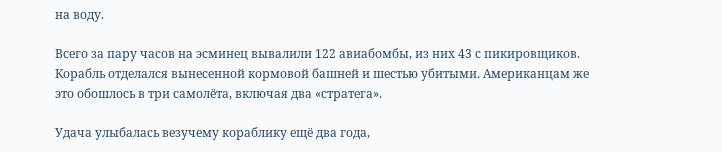на воду.

Всего за пару часов на эсминец вывалили 122 авиабомбы, из них 43 с пикировщиков. Корабль отделался вынесенной кормовой башней и шестью убитыми. Американцам же это обошлось в три самолёта, включая два «стратега».

Удача улыбалась везучему кораблику ещё два года,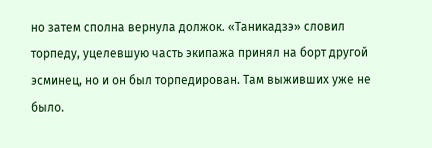но затем сполна вернула должок. «Таникадзэ» словил торпеду, уцелевшую часть экипажа принял на борт другой эсминец, но и он был торпедирован. Там выживших уже не было.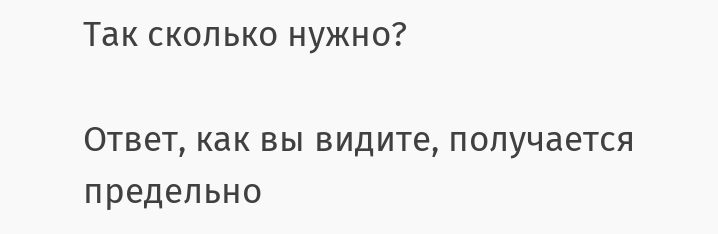Так сколько нужно?

Ответ, как вы видите, получается предельно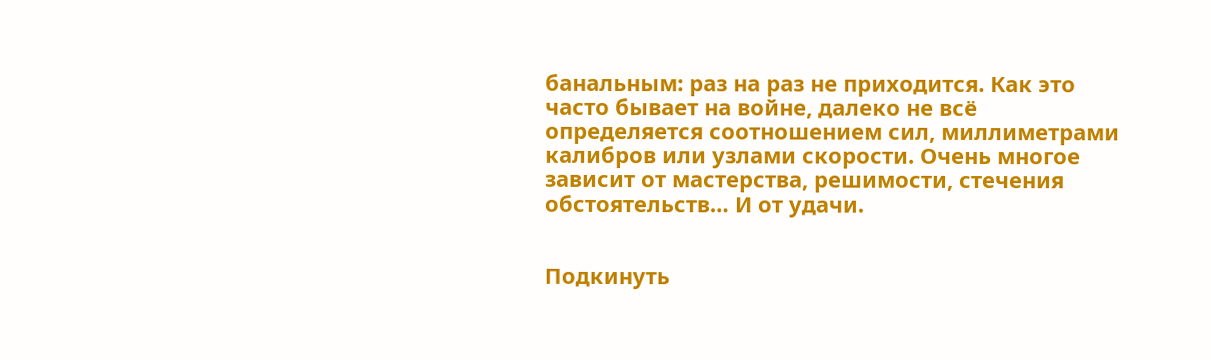банальным: раз на раз не приходится. Как это часто бывает на войне, далеко не всё определяется соотношением сил, миллиметрами калибров или узлами скорости. Очень многое зависит от мастерства, решимости, стечения обстоятельств… И от удачи.


Подкинуть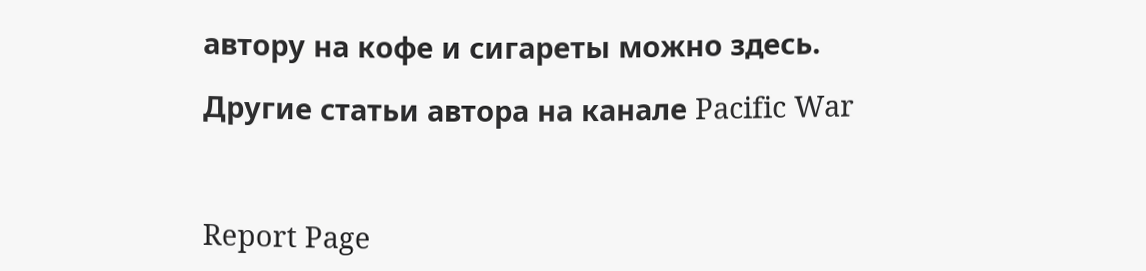автору на кофе и сигареты можно здесь.

Другие статьи автора на канале Pacific War



Report Page